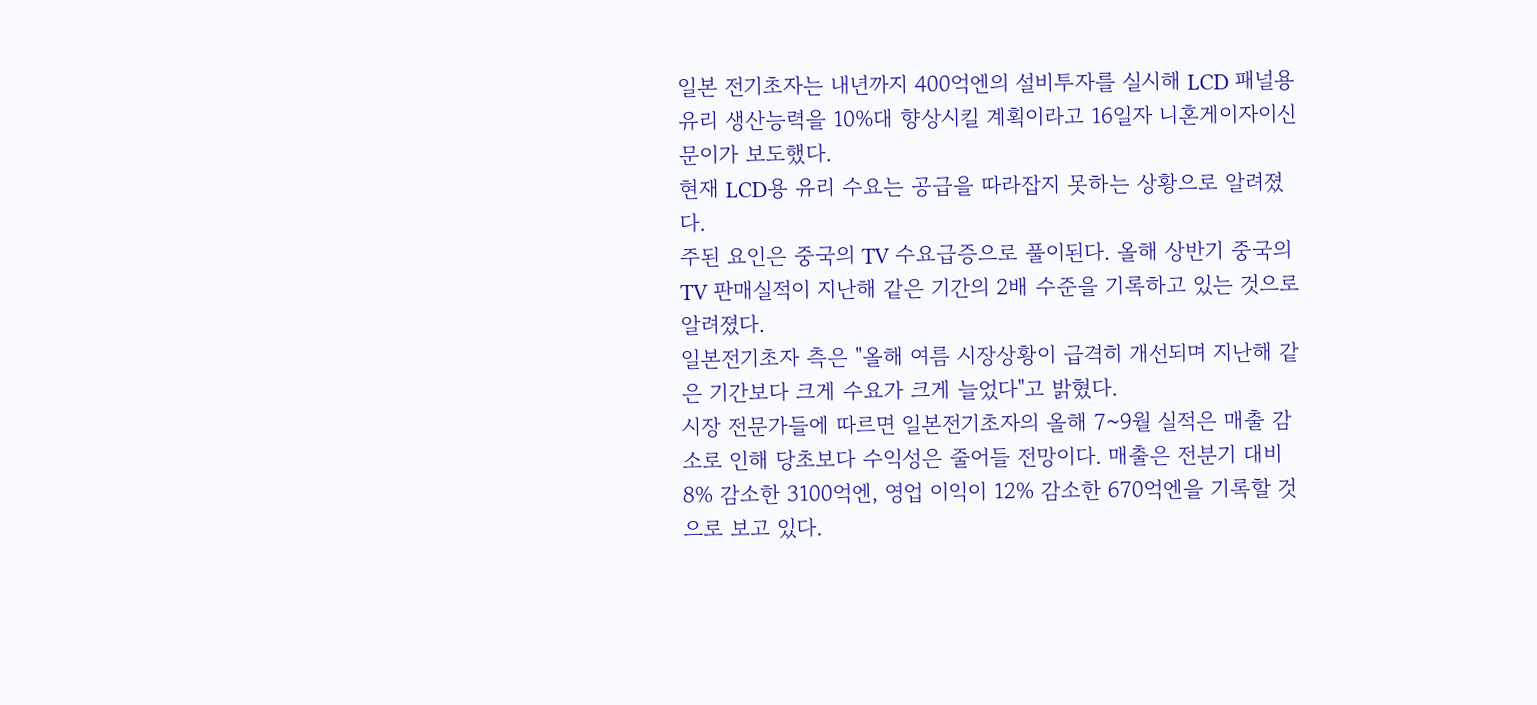일본 전기초자는 내년까지 400억엔의 설비투자를 실시해 LCD 패널용 유리 생산능력을 10%대 향상시킬 계획이라고 16일자 니혼게이자이신문이가 보도했다.
현재 LCD용 유리 수요는 공급을 따라잡지 못하는 상황으로 알려졌다.
주된 요인은 중국의 TV 수요급증으로 풀이된다. 올해 상반기 중국의 TV 판매실적이 지난해 같은 기간의 2배 수준을 기록하고 있는 것으로 알려졌다.
일본전기초자 측은 "올해 여름 시장상황이 급격히 개선되며 지난해 같은 기간보다 크게 수요가 크게 늘었다"고 밝혔다.
시장 전문가들에 따르면 일본전기초자의 올해 7~9월 실적은 매출 감소로 인해 당초보다 수익성은 줄어들 전망이다. 매출은 전분기 대비 8% 감소한 3100억엔, 영업 이익이 12% 감소한 670억엔을 기록할 것으로 보고 있다.